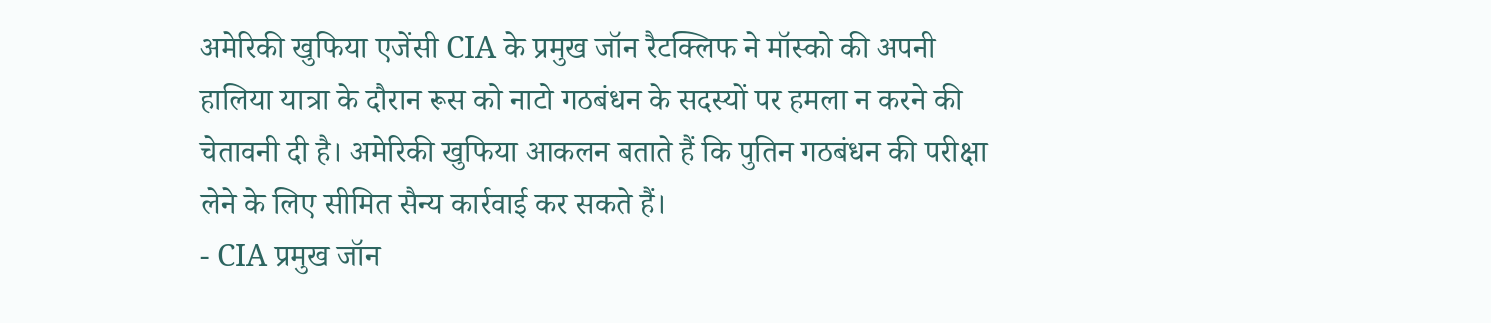अमेरिकी खुफिया एजेंसी CIA के प्रमुख जॉन रैटक्लिफ ने मॉस्को की अपनी हालिया यात्रा के दौरान रूस को नाटो गठबंधन के सदस्यों पर हमला न करने की चेतावनी दी है। अमेरिकी खुफिया आकलन बताते हैं कि पुतिन गठबंधन की परीक्षा लेने के लिए सीमित सैन्य कार्रवाई कर सकते हैं।
- CIA प्रमुख जॉन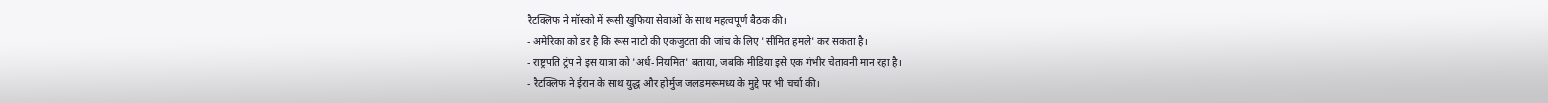रैटक्लिफ ने मॉस्को में रूसी खुफिया सेवाओं के साथ महत्वपूर्ण बैठक की।
- अमेरिका को डर है कि रूस नाटो की एकजुटता की जांच के लिए 'सीमित हमले' कर सकता है।
- राष्ट्रपति ट्रंप ने इस यात्रा को 'अर्ध-नियमित' बताया, जबकि मीडिया इसे एक गंभीर चेतावनी मान रहा है।
- रैटक्लिफ ने ईरान के साथ युद्ध और होर्मुज जलडमरूमध्य के मुद्दे पर भी चर्चा की।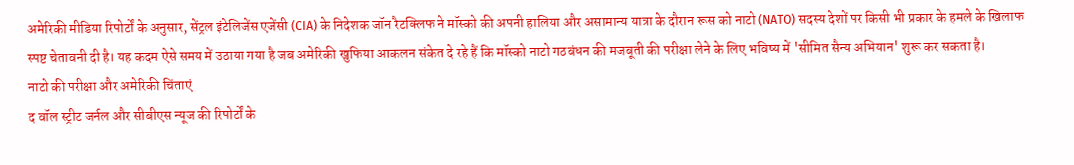अमेरिकी मीडिया रिपोर्टों के अनुसार, सेंट्रल इंटेलिजेंस एजेंसी (CIA) के निदेशक जॉन रैटक्लिफ ने मॉस्को की अपनी हालिया और असामान्य यात्रा के दौरान रूस को नाटो (NATO) सदस्य देशों पर किसी भी प्रकार के हमले के खिलाफ स्पष्ट चेतावनी दी है। यह कदम ऐसे समय में उठाया गया है जब अमेरिकी खुफिया आकलन संकेत दे रहे हैं कि मॉस्को नाटो गठबंधन की मजबूती की परीक्षा लेने के लिए भविष्य में 'सीमित सैन्य अभियान' शुरू कर सकता है।
नाटो की परीक्षा और अमेरिकी चिंताएं
द वॉल स्ट्रीट जर्नल और सीबीएस न्यूज की रिपोर्टों के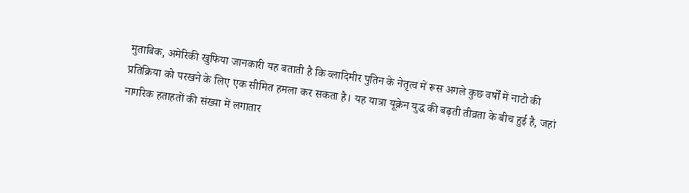मुताबिक, अमेरिकी खुफिया जानकारी यह बताती है कि व्लादिमीर पुतिन के नेतृत्व में रूस अगले कुछ वर्षों में नाटो की प्रतिक्रिया को परखने के लिए एक सीमित हमला कर सकता है। यह यात्रा यूक्रेन युद्ध की बढ़ती तीव्रता के बीच हुई है, जहां नागरिक हताहतों की संख्या में लगातार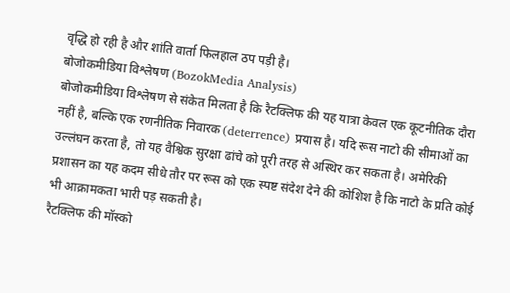वृद्धि हो रही है और शांति वार्ता फिलहाल ठप पड़ी है।
बोजोकमीडिया विश्लेषण (BozokMedia Analysis)
बोजोकमीडिया विश्लेषण से संकेत मिलता है कि रैटक्लिफ की यह यात्रा केवल एक कूटनीतिक दौरा नहीं है, बल्कि एक रणनीतिक निवारक (deterrence) प्रयास है। यदि रूस नाटो की सीमाओं का उल्लंघन करता है, तो यह वैश्विक सुरक्षा ढांचे को पूरी तरह से अस्थिर कर सकता है। अमेरिकी प्रशासन का यह कदम सीधे तौर पर रूस को एक स्पष्ट संदेश देने की कोशिश है कि नाटो के प्रति कोई भी आक्रामकता भारी पड़ सकती है।
रैटक्लिफ की मॉस्को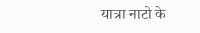यात्रा नाटो के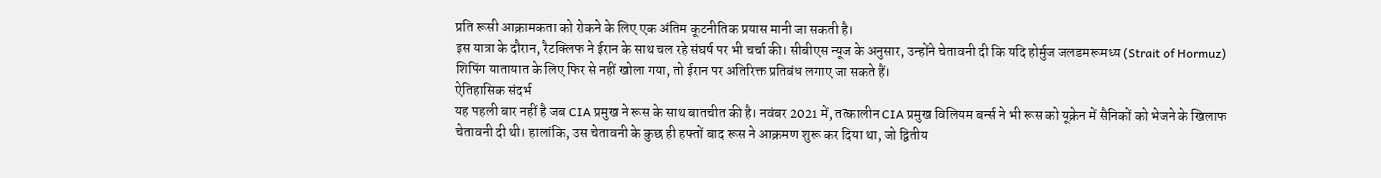प्रति रूसी आक्रामकता को रोकने के लिए एक अंतिम कूटनीतिक प्रयास मानी जा सकती है।
इस यात्रा के दौरान, रैटक्लिफ ने ईरान के साथ चल रहे संघर्ष पर भी चर्चा की। सीबीएस न्यूज के अनुसार, उन्होंने चेतावनी दी कि यदि होर्मुज जलडमरूमध्य (Strait of Hormuz) शिपिंग यातायात के लिए फिर से नहीं खोला गया, तो ईरान पर अतिरिक्त प्रतिबंध लगाए जा सकते हैं।
ऐतिहासिक संदर्भ
यह पहली बार नहीं है जब CIA प्रमुख ने रूस के साथ बातचीत की है। नवंबर 2021 में, तत्कालीन CIA प्रमुख विलियम बर्न्स ने भी रूस को यूक्रेन में सैनिकों को भेजने के खिलाफ चेतावनी दी थी। हालांकि, उस चेतावनी के कुछ ही हफ्तों बाद रूस ने आक्रमण शुरू कर दिया था, जो द्वितीय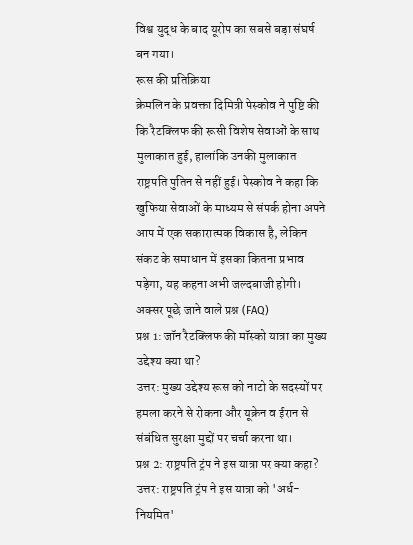विश्व युद्ध के बाद यूरोप का सबसे बड़ा संघर्ष बन गया।
रूस की प्रतिक्रिया
क्रेमलिन के प्रवक्ता दिमित्री पेस्कोव ने पुष्टि की कि रैटक्लिफ की रूसी विशेष सेवाओं के साथ मुलाकात हुई, हालांकि उनकी मुलाकात राष्ट्रपति पुतिन से नहीं हुई। पेस्कोव ने कहा कि खुफिया सेवाओं के माध्यम से संपर्क होना अपने आप में एक सकारात्मक विकास है, लेकिन संकट के समाधान में इसका कितना प्रभाव पड़ेगा, यह कहना अभी जल्दबाजी होगी।
अक्सर पूछे जाने वाले प्रश्न (FAQ)
प्रश्न 1: जॉन रैटक्लिफ की मॉस्को यात्रा का मुख्य उद्देश्य क्या था?
उत्तर: मुख्य उद्देश्य रूस को नाटो के सदस्यों पर हमला करने से रोकना और यूक्रेन व ईरान से संबंधित सुरक्षा मुद्दों पर चर्चा करना था।
प्रश्न 2: राष्ट्रपति ट्रंप ने इस यात्रा पर क्या कहा?
उत्तर: राष्ट्रपति ट्रंप ने इस यात्रा को 'अर्ध-नियमित'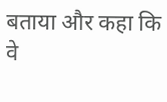बताया और कहा कि वे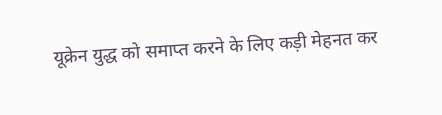यूक्रेन युद्ध को समाप्त करने के लिए कड़ी मेहनत कर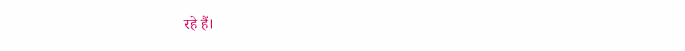रहे हैं।